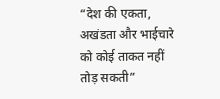“देश की एकता, अखंडता और भाईचारे को कोई ताकत नहीं तोड़ सकती”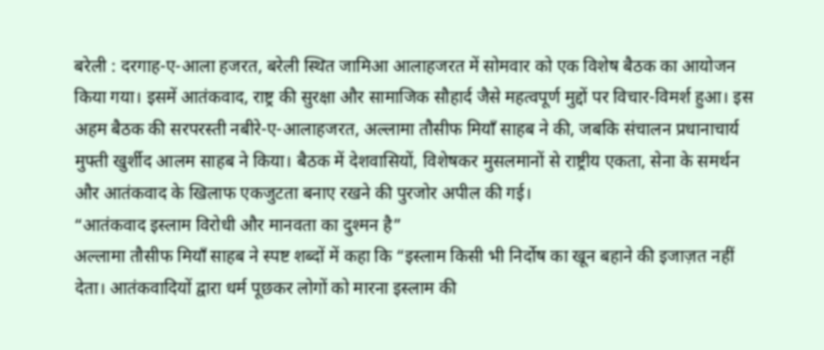बरेली : दरगाह-ए-आला हजरत, बरेली स्थित जामिआ आलाहजरत में सोमवार को एक विशेष बैठक का आयोजन किया गया। इसमें आतंकवाद, राष्ट्र की सुरक्षा और सामाजिक सौहार्द जैसे महत्वपूर्ण मुद्दों पर विचार-विमर्श हुआ। इस अहम बैठक की सरपरस्ती नबीरे-ए-आलाहजरत, अल्लामा तौसीफ मियाँ साहब ने की, जबकि संचालन प्रधानाचार्य मुफ्ती खुर्शीद आलम साहब ने किया। बैठक में देशवासियों, विशेषकर मुसलमानों से राष्ट्रीय एकता, सेना के समर्थन और आतंकवाद के खिलाफ एकजुटता बनाए रखने की पुरजोर अपील की गई।
“आतंकवाद इस्लाम विरोधी और मानवता का दुश्मन है”
अल्लामा तौसीफ मियाँ साहब ने स्पष्ट शब्दों में कहा कि “इस्लाम किसी भी निर्दोष का खून बहाने की इजाज़त नहीं देता। आतंकवादियों द्वारा धर्म पूछकर लोगों को मारना इस्लाम की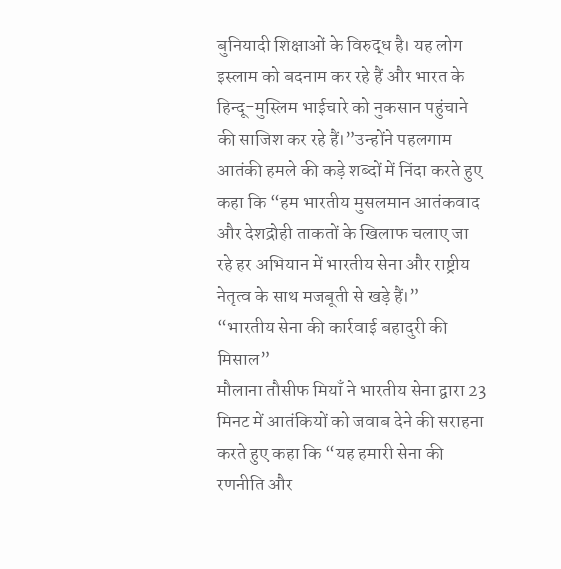बुनियादी शिक्षाओं के विरुद्ध है। यह लोग इस्लाम को बदनाम कर रहे हैं और भारत के हिन्दू-मुस्लिम भाईचारे को नुकसान पहुंचाने की साजिश कर रहे हैं।”उन्होंने पहलगाम आतंकी हमले की कड़े शब्दों में निंदा करते हुए कहा कि “हम भारतीय मुसलमान आतंकवाद और देशद्रोही ताकतों के खिलाफ चलाए जा रहे हर अभियान में भारतीय सेना और राष्ट्रीय नेतृत्व के साथ मजबूती से खड़े हैं।”
“भारतीय सेना की कार्रवाई बहादुरी की मिसाल”
मौलाना तौसीफ मियाँ ने भारतीय सेना द्वारा 23 मिनट में आतंकियों को जवाब देने की सराहना करते हुए कहा कि “यह हमारी सेना की रणनीति और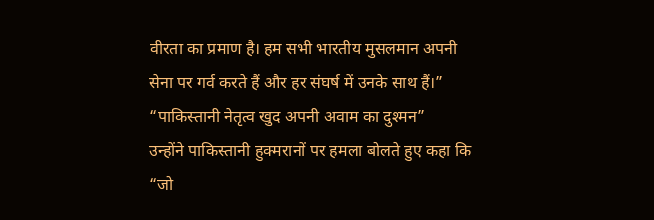वीरता का प्रमाण है। हम सभी भारतीय मुसलमान अपनी सेना पर गर्व करते हैं और हर संघर्ष में उनके साथ हैं।”
“पाकिस्तानी नेतृत्व खुद अपनी अवाम का दुश्मन”
उन्होंने पाकिस्तानी हुक्मरानों पर हमला बोलते हुए कहा कि “जो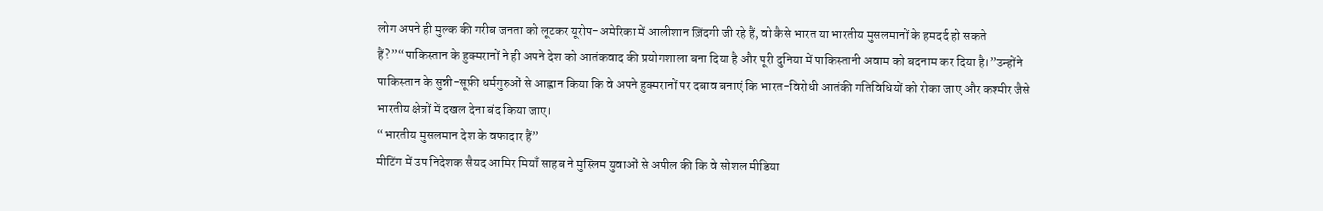लोग अपने ही मुल्क की गरीब जनता को लूटकर यूरोप-अमेरिका में आलीशान ज़िंदगी जी रहे हैं, वो कैसे भारत या भारतीय मुसलमानों के हमदर्द हो सकते हैं?”“पाकिस्तान के हुक्मरानों ने ही अपने देश को आतंकवाद की प्रयोगशाला बना दिया है और पूरी दुनिया में पाकिस्तानी अवाम को बदनाम कर दिया है।”उन्होंने पाकिस्तान के सुन्नी-सूफ़ी धर्मगुरुओं से आह्वान किया कि वे अपने हुक्मरानों पर दबाव बनाएं कि भारत-विरोधी आतंकी गतिविधियों को रोका जाए और कश्मीर जैसे भारतीय क्षेत्रों में दखल देना बंद किया जाए।
“भारतीय मुसलमान देश के वफादार हैं”
मीटिंग में उप निदेशक सैयद आमिर मियाँ साहब ने मुस्लिम युवाओं से अपील की कि वे सोशल मीडिया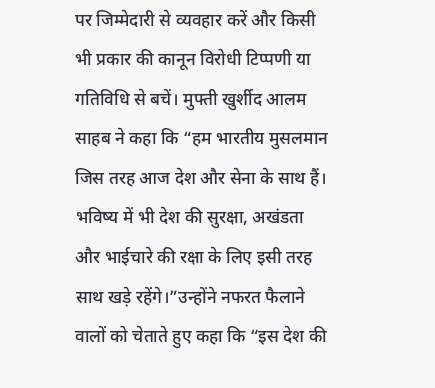पर जिम्मेदारी से व्यवहार करें और किसी भी प्रकार की कानून विरोधी टिप्पणी या गतिविधि से बचें। मुफ्ती खुर्शीद आलम साहब ने कहा कि “हम भारतीय मुसलमान जिस तरह आज देश और सेना के साथ हैं। भविष्य में भी देश की सुरक्षा, अखंडता और भाईचारे की रक्षा के लिए इसी तरह साथ खड़े रहेंगे।”उन्होंने नफरत फैलाने वालों को चेताते हुए कहा कि “इस देश की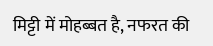मिट्टी में मोहब्बत है, नफरत की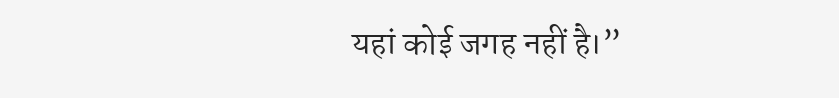यहां कोई जगह नहीं है।”